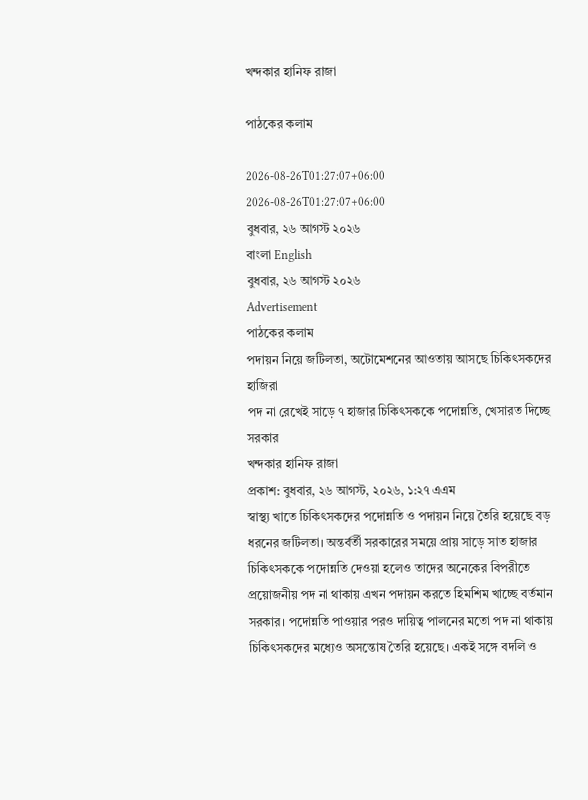খন্দকার হানিফ রাজা

পাঠকের কলাম

2026-08-26T01:27:07+06:00
2026-08-26T01:27:07+06:00
বুধবার, ২৬ আগস্ট ২০২৬
বাংলা English
বুধবার, ২৬ আগস্ট ২০২৬
Advertisement
পাঠকের কলাম
পদায়ন নিয়ে জটিলতা, অটোমেশনের আওতায় আসছে চিকিৎসকদের হাজিরা
পদ না রেখেই সাড়ে ৭ হাজার চিকিৎসককে পদোন্নতি, খেসারত দিচ্ছে সরকার
খন্দকার হানিফ রাজা
প্রকাশ: বুধবার, ২৬ আগস্ট, ২০২৬, ১:২৭ এএম
স্বাস্থ্য খাতে চিকিৎসকদের পদোন্নতি ও পদায়ন নিয়ে তৈরি হয়েছে বড় ধরনের জটিলতা। অন্তর্বর্তী সরকারের সময়ে প্রায় সাড়ে সাত হাজার চিকিৎসককে পদোন্নতি দেওয়া হলেও তাদের অনেকের বিপরীতে প্রয়োজনীয় পদ না থাকায় এখন পদায়ন করতে হিমশিম খাচ্ছে বর্তমান সরকার। পদোন্নতি পাওয়ার পরও দায়িত্ব পালনের মতো পদ না থাকায় চিকিৎসকদের মধ্যেও অসন্তোষ তৈরি হয়েছে। একই সঙ্গে বদলি ও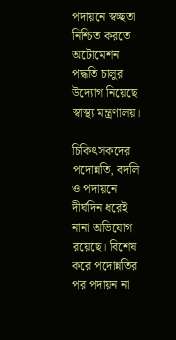পদায়নে স্বচ্ছতা নিশ্চিত করতে অটোমেশন পদ্ধতি চালুর উদ্যোগ নিয়েছে স্বাস্থ্য মন্ত্রণালয়।

চিকিৎসকদের পদোন্নতি, বদলি ও পদায়নে দীর্ঘদিন ধরেই নানা অভিযোগ রয়েছে। বিশেষ করে পদোন্নতির পর পদায়ন না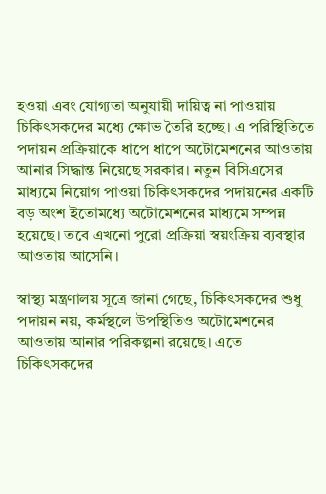হওয়া এবং যোগ্যতা অনুযায়ী দায়িত্ব না পাওয়ায় চিকিৎসকদের মধ্যে ক্ষোভ তৈরি হচ্ছে। এ পরিস্থিতিতে পদায়ন প্রক্রিয়াকে ধাপে ধাপে অটোমেশনের আওতায় আনার সিদ্ধান্ত নিয়েছে সরকার। নতুন বিসিএসের মাধ্যমে নিয়োগ পাওয়া চিকিৎসকদের পদায়নের একটি বড় অংশ ইতোমধ্যে অটোমেশনের মাধ্যমে সম্পন্ন হয়েছে। তবে এখনো পুরো প্রক্রিয়া স্বয়ংক্রিয় ব্যবস্থার আওতায় আসেনি।

স্বাস্থ্য মন্ত্রণালয় সূত্রে জানা গেছে, চিকিৎসকদের শুধু পদায়ন নয়, কর্মস্থলে উপস্থিতিও অটোমেশনের আওতায় আনার পরিকল্পনা রয়েছে। এতে চিকিৎসকদের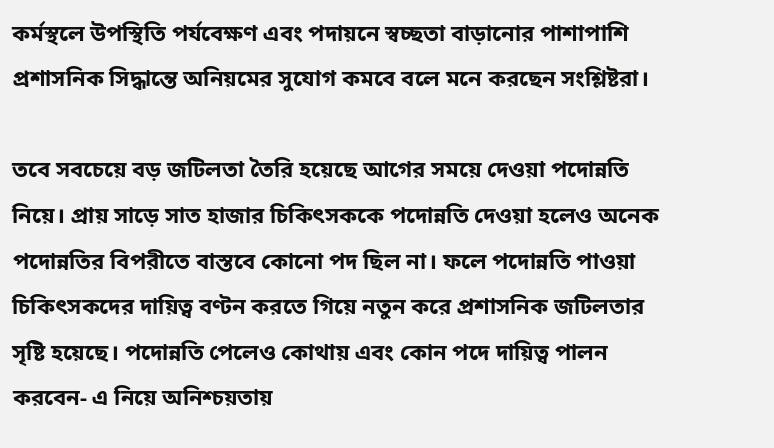কর্মস্থলে উপস্থিতি পর্যবেক্ষণ এবং পদায়নে স্বচ্ছতা বাড়ানোর পাশাপাশি প্রশাসনিক সিদ্ধান্তে অনিয়মের সুযোগ কমবে বলে মনে করছেন সংশ্লিষ্টরা।

তবে সবচেয়ে বড় জটিলতা তৈরি হয়েছে আগের সময়ে দেওয়া পদোন্নতি নিয়ে। প্রায় সাড়ে সাত হাজার চিকিৎসককে পদোন্নতি দেওয়া হলেও অনেক পদোন্নতির বিপরীতে বাস্তবে কোনো পদ ছিল না। ফলে পদোন্নতি পাওয়া চিকিৎসকদের দায়িত্ব বণ্টন করতে গিয়ে নতুন করে প্রশাসনিক জটিলতার সৃষ্টি হয়েছে। পদোন্নতি পেলেও কোথায় এবং কোন পদে দায়িত্ব পালন করবেন- এ নিয়ে অনিশ্চয়তায়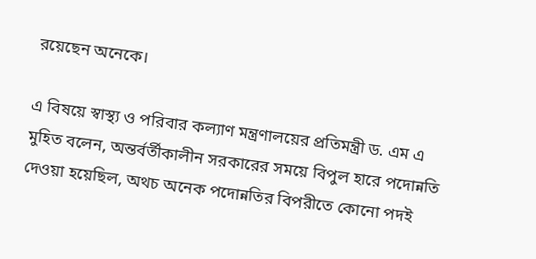রয়েছেন অনেকে।

এ বিষয়ে স্বাস্থ্য ও পরিবার কল্যাণ মন্ত্রণালয়ের প্রতিমন্ত্রী ড. এম এ মুহিত বলেন, অন্তর্বর্তীকালীন সরকারের সময়ে বিপুল হারে পদোন্নতি দেওয়া হয়েছিল, অথচ অনেক পদোন্নতির বিপরীতে কোনো পদই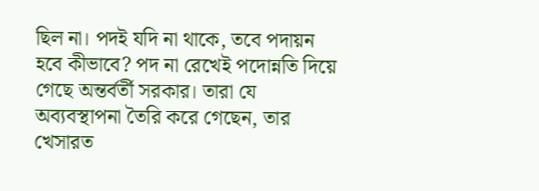ছিল না। পদই যদি না থাকে, তবে পদায়ন হবে কীভাবে? পদ না রেখেই পদোন্নতি দিয়ে গেছে অন্তর্বর্তী সরকার। তারা যে অব্যবস্থাপনা তৈরি করে গেছেন, তার খেসারত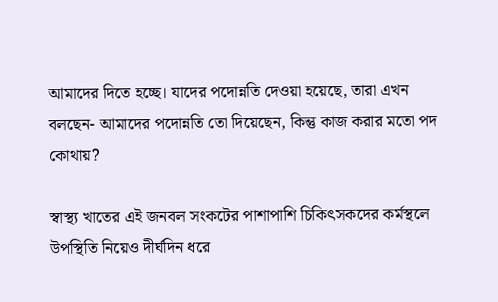আমাদের দিতে হচ্ছে। যাদের পদোন্নতি দেওয়া হয়েছে, তারা এখন বলছেন- আমাদের পদোন্নতি তো দিয়েছেন, কিন্তু কাজ করার মতো পদ কোথায়?

স্বাস্থ্য খাতের এই জনবল সংকটের পাশাপাশি চিকিৎসকদের কর্মস্থলে উপস্থিতি নিয়েও দীর্ঘদিন ধরে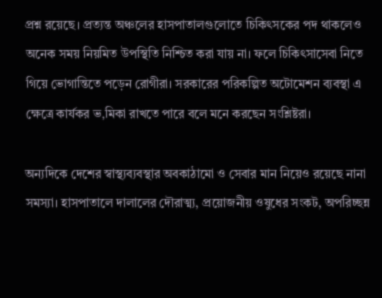প্রশ্ন রয়েছে। প্রত্যন্ত অঞ্চলের হাসপাতালগুলোতে চিকিৎসকের পদ থাকলেও অনেক সময় নিয়মিত উপস্থিতি নিশ্চিত করা যায় না। ফলে চিকিৎসাসেবা নিতে গিয়ে ভোগান্তিতে পড়েন রোগীরা। সরকারের পরিকল্পিত অটোমেশন ব্যবস্থা এ ক্ষেত্রে কার্যকর ভ‚মিকা রাখতে পারে বলে মনে করছেন সংশ্লিষ্টরা।

অন্যদিকে দেশের স্বাস্থ্যব্যবস্থার অবকাঠামো ও সেবার মান নিয়েও রয়েছে নানা সমস্যা। হাসপাতালে দালালের দৌরাত্ম্য, প্রয়োজনীয় ওষুধের সংকট, অপরিচ্ছন্ন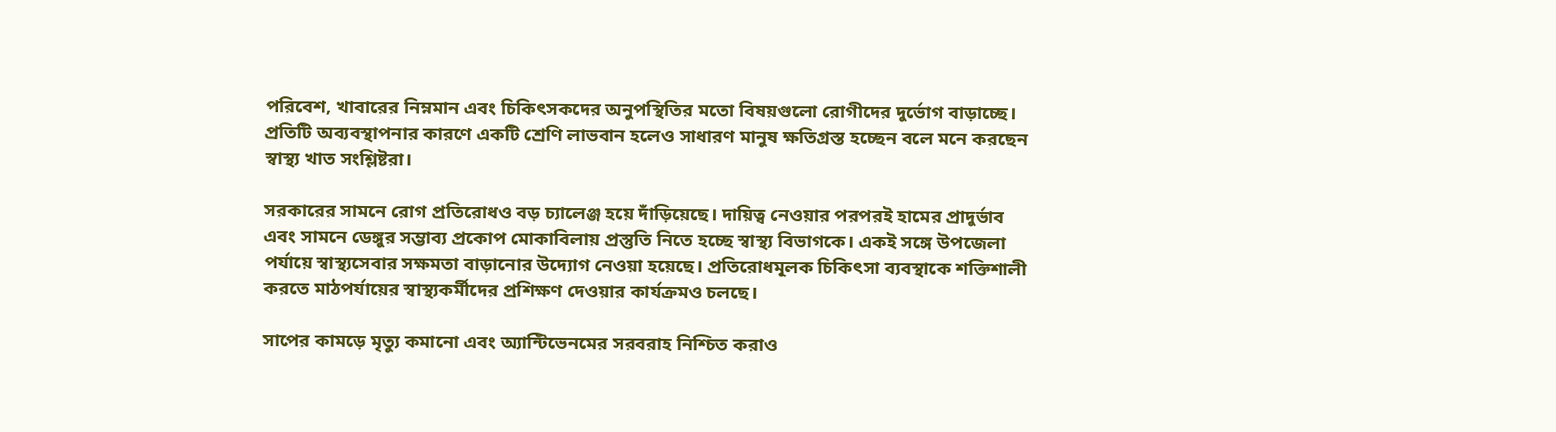পরিবেশ, খাবারের নিম্নমান এবং চিকিৎসকদের অনুপস্থিতির মতো বিষয়গুলো রোগীদের দুর্ভোগ বাড়াচ্ছে। প্রতিটি অব্যবস্থাপনার কারণে একটি শ্রেণি লাভবান হলেও সাধারণ মানুষ ক্ষতিগ্রস্ত হচ্ছেন বলে মনে করছেন স্বাস্থ্য খাত সংশ্লিষ্টরা।

সরকারের সামনে রোগ প্রতিরোধও বড় চ্যালেঞ্জ হয়ে দাঁড়িয়েছে। দায়িত্ব নেওয়ার পরপরই হামের প্রাদুর্ভাব এবং সামনে ডেঙ্গুর সম্ভাব্য প্রকোপ মোকাবিলায় প্রস্তুতি নিতে হচ্ছে স্বাস্থ্য বিভাগকে। একই সঙ্গে উপজেলা পর্যায়ে স্বাস্থ্যসেবার সক্ষমতা বাড়ানোর উদ্যোগ নেওয়া হয়েছে। প্রতিরোধমূলক চিকিৎসা ব্যবস্থাকে শক্তিশালী করতে মাঠপর্যায়ের স্বাস্থ্যকর্মীদের প্রশিক্ষণ দেওয়ার কার্যক্রমও চলছে।

সাপের কামড়ে মৃত্যু কমানো এবং অ্যান্টিভেনমের সরবরাহ নিশ্চিত করাও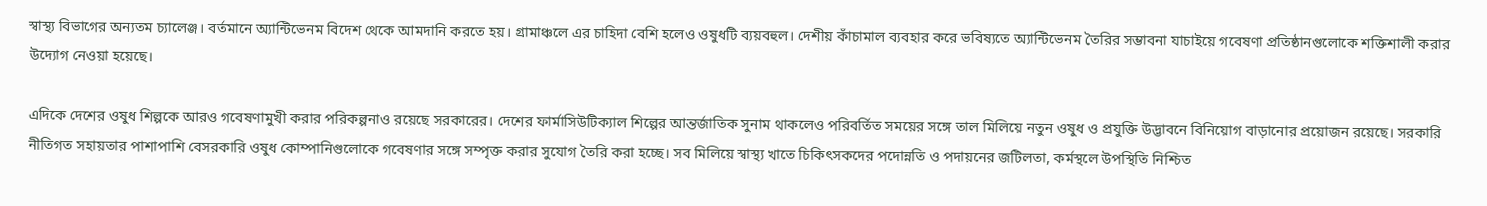স্বাস্থ্য বিভাগের অন্যতম চ্যালেঞ্জ। বর্তমানে অ্যান্টিভেনম বিদেশ থেকে আমদানি করতে হয়। গ্রামাঞ্চলে এর চাহিদা বেশি হলেও ওষুধটি ব্যয়বহুল। দেশীয় কাঁচামাল ব্যবহার করে ভবিষ্যতে অ্যান্টিভেনম তৈরির সম্ভাবনা যাচাইয়ে গবেষণা প্রতিষ্ঠানগুলোকে শক্তিশালী করার উদ্যোগ নেওয়া হয়েছে।

এদিকে দেশের ওষুধ শিল্পকে আরও গবেষণামুখী করার পরিকল্পনাও রয়েছে সরকারের। দেশের ফার্মাসিউটিক্যাল শিল্পের আন্তর্জাতিক সুনাম থাকলেও পরিবর্তিত সময়ের সঙ্গে তাল মিলিয়ে নতুন ওষুধ ও প্রযুক্তি উদ্ভাবনে বিনিয়োগ বাড়ানোর প্রয়োজন রয়েছে। সরকারি নীতিগত সহায়তার পাশাপাশি বেসরকারি ওষুধ কোম্পানিগুলোকে গবেষণার সঙ্গে সম্পৃক্ত করার সুযোগ তৈরি করা হচ্ছে। সব মিলিয়ে স্বাস্থ্য খাতে চিকিৎসকদের পদোন্নতি ও পদায়নের জটিলতা, কর্মস্থলে উপস্থিতি নিশ্চিত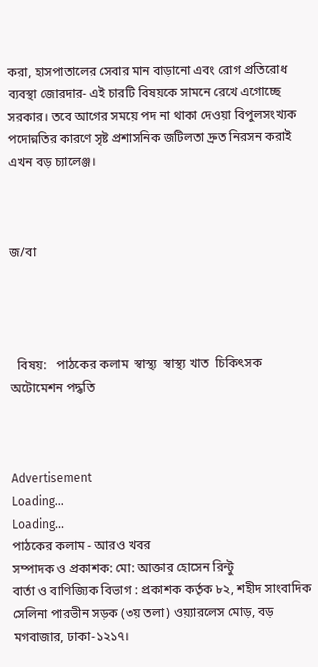করা, হাসপাতালের সেবার মান বাড়ানো এবং রোগ প্রতিরোধ ব্যবস্থা জোরদার- এই চারটি বিষয়কে সামনে রেখে এগোচ্ছে সরকার। তবে আগের সময়ে পদ না থাকা দেওয়া বিপুলসংখ্যক পদোন্নতির কারণে সৃষ্ট প্রশাসনিক জটিলতা দ্রুত নিরসন করাই এখন বড় চ্যালেঞ্জ।



জ/বা




  বিষয়:   পাঠকের কলাম  স্বাস্থ্য  স্বাস্থ্য খাত  চিকিৎসক  অটোমেশন পদ্ধতি



Advertisement
Loading...
Loading...
পাঠকের কলাম - আরও খবর
সম্পাদক ও প্রকাশক: মো: আক্তার হোসেন রিন্টু
বার্তা ও বাণিজ্যিক বিভাগ : প্রকাশক কর্তৃক ৮২, শহীদ সাংবাদিক সেলিনা পারভীন সড়ক (৩য় তলা) ওয়্যারলেস মোড়, বড় মগবাজার, ঢাকা-১২১৭।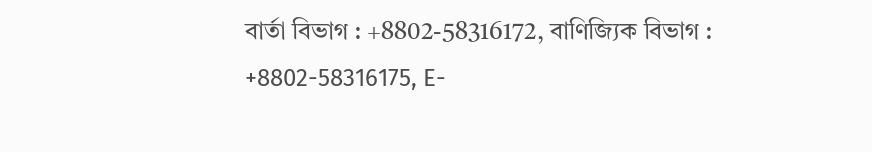বার্তা বিভাগ : +8802-58316172, বাণিজ্যিক বিভাগ : +8802-58316175, E-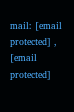mail: [email protected] , [email protected]